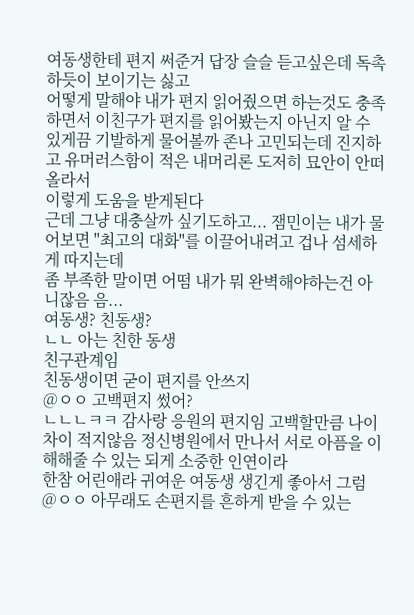여동생한테 편지 써준거 답장 슬슬 듣고싶은데 독촉하듯이 보이기는 싫고
어떻게 말해야 내가 편지 읽어줬으면 하는것도 충족하면서 이친구가 편지를 읽어봤는지 아닌지 알 수 있게끔 기발하게 물어볼까 존나 고민되는데 진지하고 유머러스함이 적은 내머리론 도저히 묘안이 안떠올라서
이렇게 도움을 받게된다
근데 그냥 대충살까 싶기도하고... 잼민이는 내가 물어보면 "최고의 대화"를 이끌어내려고 겁나 섬세하게 따지는데
좀 부족한 말이면 어떰 내가 뭐 완벽해야하는건 아니잖음 음...
여동생? 친동생?
ㄴㄴ 아는 친한 동생
친구관계임
친동생이면 굳이 편지를 안쓰지
@ㅇㅇ 고백편지 썼어?
ㄴㄴㄴㅋㅋ 감사랑 응원의 편지임 고백할만큼 나이차이 적지않음 정신병원에서 만나서 서로 아픔을 이해해줄 수 있는 되게 소중한 인연이라
한참 어린애라 귀여운 여동생 생긴게 좋아서 그럼
@ㅇㅇ 아무래도 손편지를 흔하게 받을 수 있는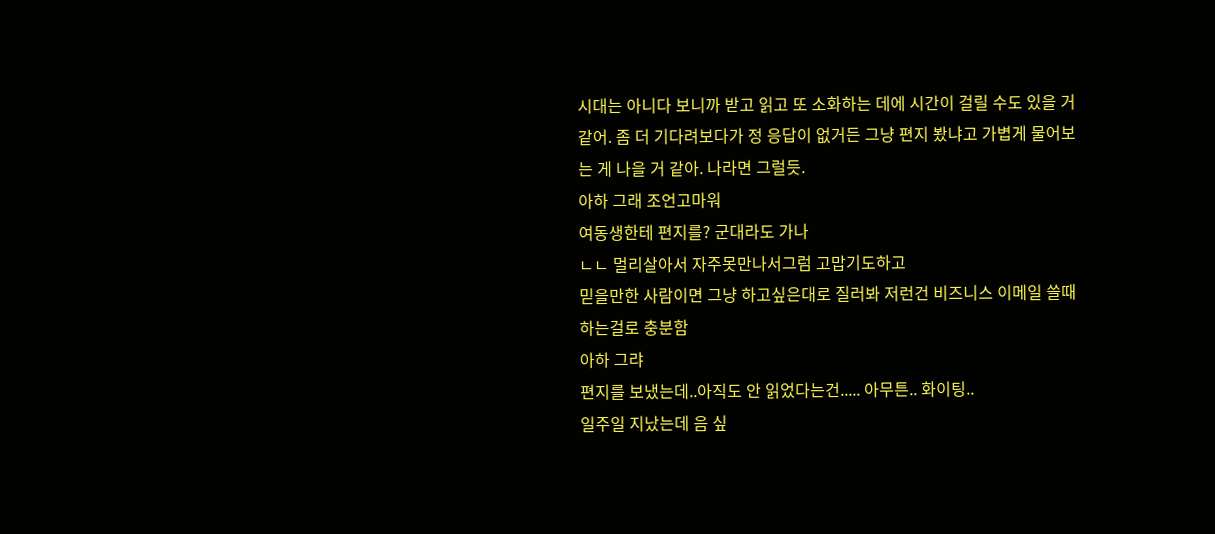시대는 아니다 보니까 받고 읽고 또 소화하는 데에 시간이 걸릴 수도 있을 거 같어. 좀 더 기다려보다가 정 응답이 없거든 그냥 편지 봤냐고 가볍게 물어보는 게 나을 거 같아. 나라면 그럴듯.
아하 그래 조언고마워
여동생한테 편지를? 군대라도 가나
ㄴㄴ 멀리살아서 자주못만나서그럼 고맙기도하고
믿을만한 사람이면 그냥 하고싶은대로 질러봐 저런건 비즈니스 이메일 쓸때 하는걸로 충분함
아하 그랴
편지를 보냈는데..아직도 안 읽었다는건..... 아무튼.. 화이팅..
일주일 지났는데 음 싶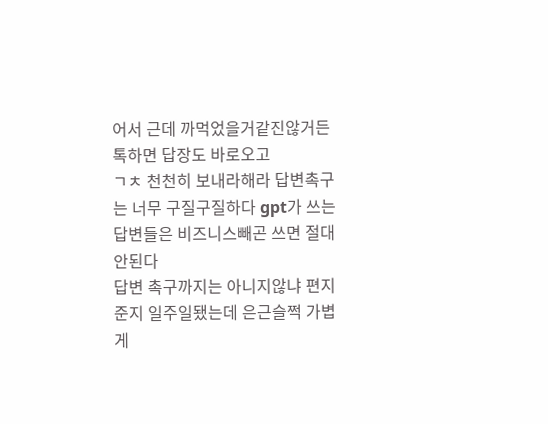어서 근데 까먹었을거같진않거든 톡하면 답장도 바로오고
ㄱㅊ 천천히 보내라해라 답변촉구는 너무 구질구질하다 gpt가 쓰는 답변들은 비즈니스빼곤 쓰면 절대 안된다
답변 촉구까지는 아니지않냐 편지 준지 일주일됐는데 은근슬쩍 가볍게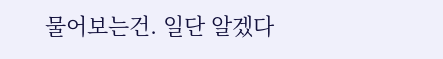물어보는건. 일단 알겠다